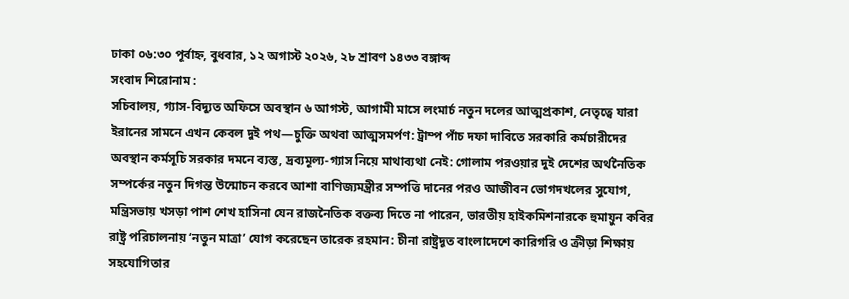ঢাকা ০৬:৩০ পূর্বাহ্ন, বুধবার, ১২ অগাস্ট ২০২৬, ২৮ শ্রাবণ ১৪৩৩ বঙ্গাব্দ
সংবাদ শিরোনাম :
সচিবালয়, গ্যাস-বিদ্যুত অফিসে অবস্থান ৬ আগস্ট, আগামী মাসে লংমার্চ নতুন দলের আত্মপ্রকাশ, নেতৃত্বে যারা ইরানের সামনে এখন কেবল দুই পথ—চুক্তি অথবা আত্মসমর্পণ: ট্রাম্প পাঁচ দফা দাবিতে সরকারি কর্মচারীদের অবস্থান কর্মসূচি সরকার দমনে ব্যস্ত, দ্রব্যমূল্য-গ্যাস নিয়ে মাথাব্যথা নেই: গোলাম পরওয়ার দুই দেশের অর্থনৈতিক সম্পর্কের নতুন দিগন্ত উন্মোচন করবে আশা বাণিজ্যমন্ত্রীর সম্পত্তি দানের পরও আজীবন ভোগদখলের সুযোগ, মন্ত্রিসভায় খসড়া পাশ শেখ হাসিনা যেন রাজনৈতিক বক্তব্য দিতে না পারেন, ভারতীয় হাইকমিশনারকে হুমায়ুন কবির রাষ্ট্র পরিচালনায় ‘নতুন মাত্রা’ যোগ করেছেন তারেক রহমান: চীনা রাষ্ট্রদূত বাংলাদেশে কারিগরি ও ক্রীড়া শিক্ষায় সহযোগিতার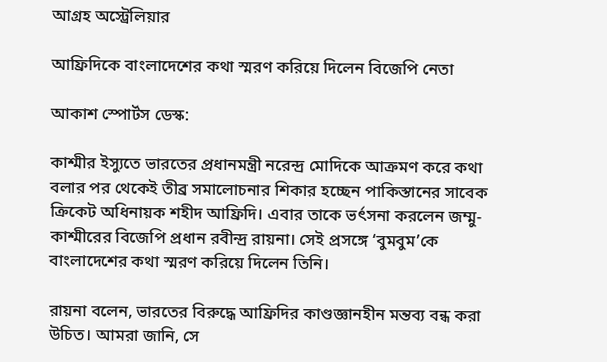আগ্রহ অস্ট্রেলিয়ার

আফ্রিদিকে বাংলাদেশের কথা স্মরণ করিয়ে দিলেন বিজেপি নেতা

আকাশ স্পোর্টস ডেস্ক:

কাশ্মীর ইস্যুতে ভারতের প্রধানমন্ত্রী নরেন্দ্র মোদিকে আক্রমণ করে কথা বলার পর থেকেই তীব্র সমালোচনার শিকার হচ্ছেন পাকিস্তানের সাবেক ক্রিকেট অধিনায়ক শহীদ আফ্রিদি। এবার তাকে ভর্ৎসনা করলেন জম্মু-কাশ্মীরের বিজেপি প্রধান রবীন্দ্র রায়না। সেই প্রসঙ্গে ‘বুমবুম’কে বাংলাদেশের কথা স্মরণ করিয়ে দিলেন তিনি।

রায়না বলেন, ভারতের বিরুদ্ধে আফ্রিদির কাণ্ডজ্ঞানহীন মন্তব্য বন্ধ করা উচিত। আমরা জানি, সে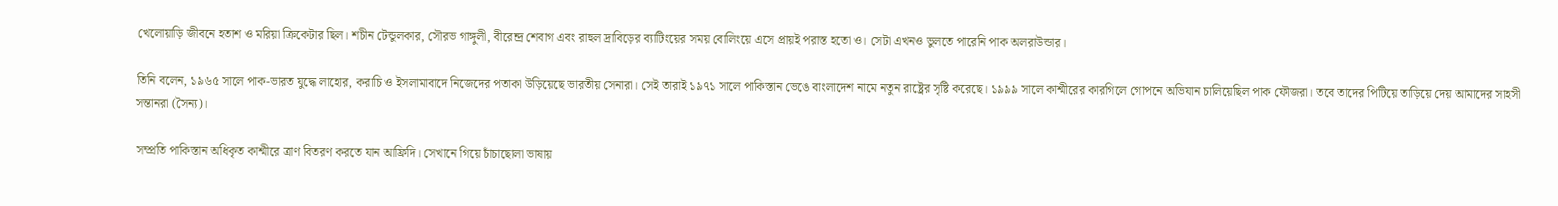খেলোয়াড়ি জীবনে হতাশ ও মরিয়া ক্রিকেটার ছিল। শচীন টেন্ডুলকার, সৌরভ গাঙ্গুলী, বীরেন্দ্র শেবাগ এবং রাহুল দ্রাবিড়ের ব্যাটিংয়ের সময় বোলিংয়ে এসে প্রায়ই পরাস্ত হতো ও। সেটা এখনও ভুলতে পারেনি পাক অলরাউন্ডার।

তিনি বলেন, ১৯৬৫ সালে পাক-ভারত যুদ্ধে লাহোর, করাচি ও ইসলামাবাদে নিজেদের পতাকা উড়িয়েছে ভারতীয় সেনারা। সেই তারাই ১৯৭১ সালে পাকিস্তান ভেঙে বাংলাদেশ নামে নতুন রাষ্ট্রের সৃষ্টি করেছে। ১৯৯৯ সালে কাশ্মীরের কারগিলে গোপনে অভিযান চালিয়েছিল পাক ফৌজরা। তবে তাদের পিটিয়ে তাড়িয়ে দেয় আমাদের সাহসী সন্তানরা (সৈন্য)।

সম্প্রতি পাকিস্তান অধিকৃত কাশ্মীরে ত্রাণ বিতরণ করতে যান আফ্রিদি। সেখানে গিয়ে চাঁচাছোলা ভাষায়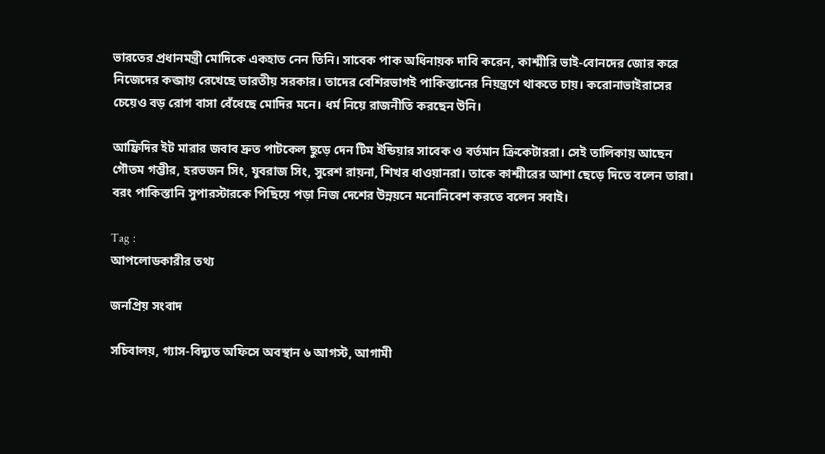ভারতের প্রধানমন্ত্রী মোদিকে একহাত নেন তিনি। সাবেক পাক অধিনায়ক দাবি করেন, কাশ্মীরি ভাই-বোনদের জোর করে নিজেদের কব্জায় রেখেছে ভারতীয় সরকার। তাদের বেশিরভাগই পাকিস্তানের নিয়ন্ত্রণে থাকতে চায়। করোনাভাইরাসের চেয়েও বড় রোগ বাসা বেঁধেছে মোদির মনে। ধর্ম নিয়ে রাজনীতি করছেন উনি।

আফ্রিদির ইট মারার জবাব দ্রুত পাটকেল ছুড়ে দেন টিম ইন্ডিয়ার সাবেক ও বর্তমান ক্রিকেটাররা। সেই তালিকায় আছেন গৌতম গম্ভীর, হরভজন সিং, যুবরাজ সিং, সুরেশ রায়না, শিখর ধাওয়ানরা। তাকে কাশ্মীরের আশা ছেড়ে দিতে বলেন তারা। বরং পাকিস্তানি সুপারস্টারকে পিছিয়ে পড়া নিজ দেশের উন্নয়নে মনোনিবেশ করতে বলেন সবাই।

Tag :
আপলোডকারীর তথ্য

জনপ্রিয় সংবাদ

সচিবালয়, গ্যাস-বিদ্যুত অফিসে অবস্থান ৬ আগস্ট, আগামী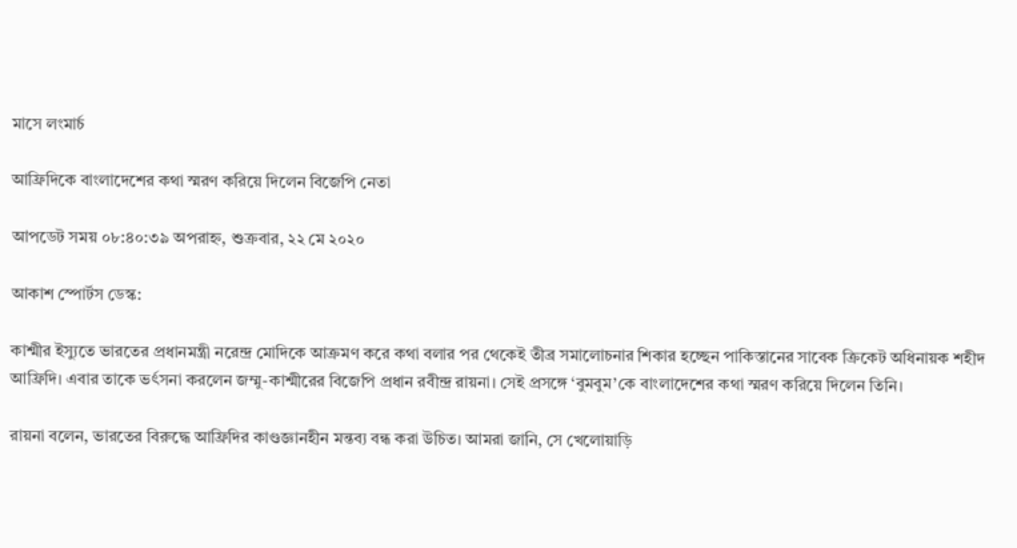মাসে লংমার্চ

আফ্রিদিকে বাংলাদেশের কথা স্মরণ করিয়ে দিলেন বিজেপি নেতা

আপডেট সময় ০৮:৪০:৩৯ অপরাহ্ন, শুক্রবার, ২২ মে ২০২০

আকাশ স্পোর্টস ডেস্ক:

কাশ্মীর ইস্যুতে ভারতের প্রধানমন্ত্রী নরেন্দ্র মোদিকে আক্রমণ করে কথা বলার পর থেকেই তীব্র সমালোচনার শিকার হচ্ছেন পাকিস্তানের সাবেক ক্রিকেট অধিনায়ক শহীদ আফ্রিদি। এবার তাকে ভর্ৎসনা করলেন জম্মু-কাশ্মীরের বিজেপি প্রধান রবীন্দ্র রায়না। সেই প্রসঙ্গে ‘বুমবুম’কে বাংলাদেশের কথা স্মরণ করিয়ে দিলেন তিনি।

রায়না বলেন, ভারতের বিরুদ্ধে আফ্রিদির কাণ্ডজ্ঞানহীন মন্তব্য বন্ধ করা উচিত। আমরা জানি, সে খেলোয়াড়ি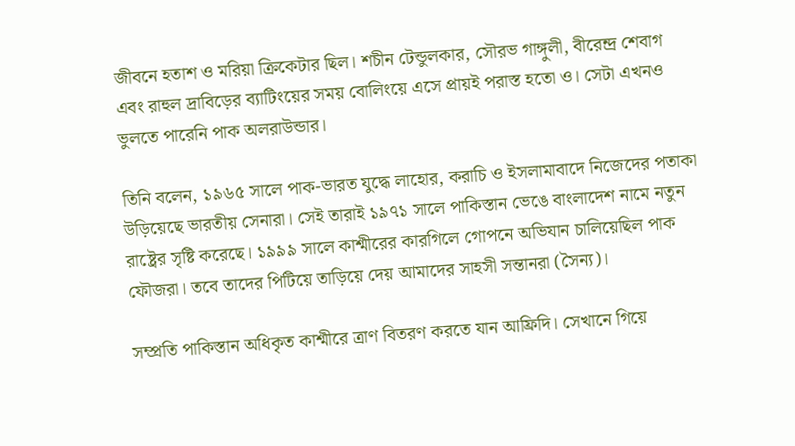জীবনে হতাশ ও মরিয়া ক্রিকেটার ছিল। শচীন টেন্ডুলকার, সৌরভ গাঙ্গুলী, বীরেন্দ্র শেবাগ এবং রাহুল দ্রাবিড়ের ব্যাটিংয়ের সময় বোলিংয়ে এসে প্রায়ই পরাস্ত হতো ও। সেটা এখনও ভুলতে পারেনি পাক অলরাউন্ডার।

তিনি বলেন, ১৯৬৫ সালে পাক-ভারত যুদ্ধে লাহোর, করাচি ও ইসলামাবাদে নিজেদের পতাকা উড়িয়েছে ভারতীয় সেনারা। সেই তারাই ১৯৭১ সালে পাকিস্তান ভেঙে বাংলাদেশ নামে নতুন রাষ্ট্রের সৃষ্টি করেছে। ১৯৯৯ সালে কাশ্মীরের কারগিলে গোপনে অভিযান চালিয়েছিল পাক ফৌজরা। তবে তাদের পিটিয়ে তাড়িয়ে দেয় আমাদের সাহসী সন্তানরা (সৈন্য)।

সম্প্রতি পাকিস্তান অধিকৃত কাশ্মীরে ত্রাণ বিতরণ করতে যান আফ্রিদি। সেখানে গিয়ে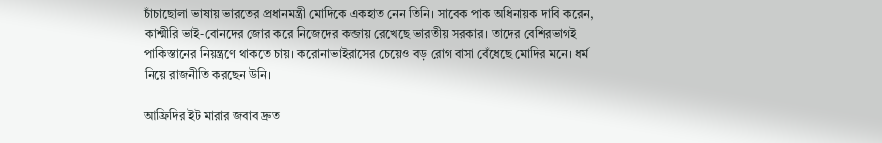চাঁচাছোলা ভাষায় ভারতের প্রধানমন্ত্রী মোদিকে একহাত নেন তিনি। সাবেক পাক অধিনায়ক দাবি করেন, কাশ্মীরি ভাই-বোনদের জোর করে নিজেদের কব্জায় রেখেছে ভারতীয় সরকার। তাদের বেশিরভাগই পাকিস্তানের নিয়ন্ত্রণে থাকতে চায়। করোনাভাইরাসের চেয়েও বড় রোগ বাসা বেঁধেছে মোদির মনে। ধর্ম নিয়ে রাজনীতি করছেন উনি।

আফ্রিদির ইট মারার জবাব দ্রুত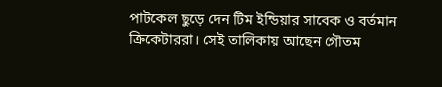পাটকেল ছুড়ে দেন টিম ইন্ডিয়ার সাবেক ও বর্তমান ক্রিকেটাররা। সেই তালিকায় আছেন গৌতম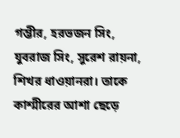গম্ভীর, হরভজন সিং, যুবরাজ সিং, সুরেশ রায়না, শিখর ধাওয়ানরা। তাকে কাশ্মীরের আশা ছেড়ে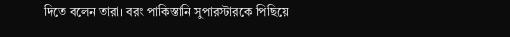দিতে বলেন তারা। বরং পাকিস্তানি সুপারস্টারকে পিছিয়ে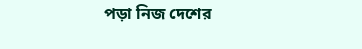পড়া নিজ দেশের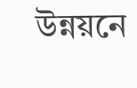উন্নয়নে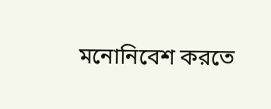মনোনিবেশ করতে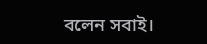বলেন সবাই।